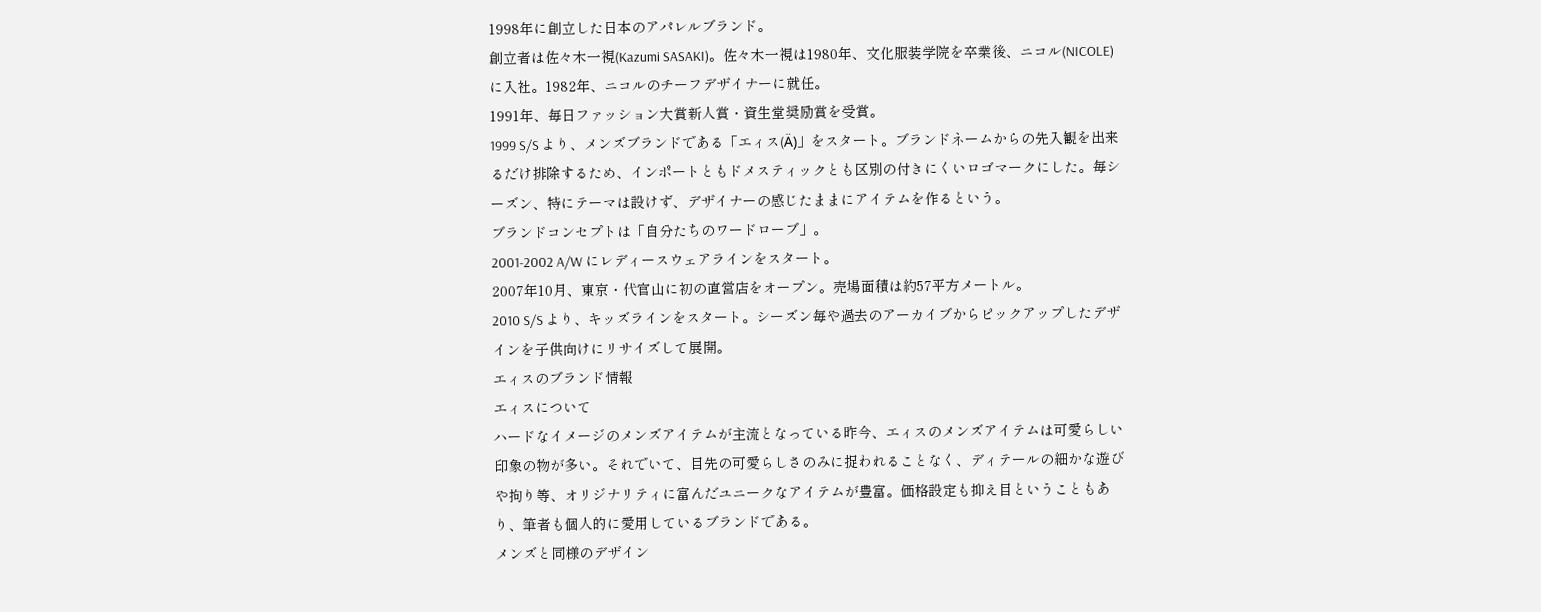1998年に創立した日本のアパレルブランド。
創立者は佐々木一視(Kazumi SASAKI)。佐々木一視は1980年、文化服装学院を卒業後、ニコル(NICOLE)に入社。1982年、ニコルのチーフデザイナーに就任。
1991年、毎日ファッション大賞新人賞・資生堂奨励賞を受賞。
1999 S/S より、メンズブランドである「エィス(Ä)」をスタート。ブランドネームからの先入観を出来るだけ排除するため、インポートともドメスティックとも区別の付きにくいロゴマークにした。毎シーズン、特にテーマは設けず、デザイナーの感じたままにアイテムを作るという。
ブランドコンセプトは「自分たちのワードローブ」。
2001-2002 A/W にレディースウェアラインをスタート。
2007年10月、東京・代官山に初の直営店をオープン。売場面積は約57平方メートル。
2010 S/S より、キッズラインをスタート。シーズン毎や過去のアーカイブからピックアップしたデザインを子供向けにリサイズして展開。
エィスのブランド情報
エィスについて
ハードなイメージのメンズアイテムが主流となっている昨今、エィスのメンズアイテムは可愛らしい印象の物が多い。それでいて、目先の可愛らしさのみに捉われることなく、ディテールの細かな遊びや拘り等、オリジナリティに富んだユニークなアイテムが豊富。価格設定も抑え目ということもあり、筆者も個人的に愛用しているブランドである。
メンズと同様のデザイン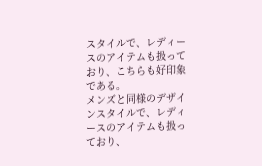スタイルで、レディースのアイテムも扱っており、こちらも好印象である。
メンズと同様のデザインスタイルで、レディースのアイテムも扱っており、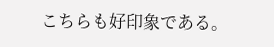こちらも好印象である。